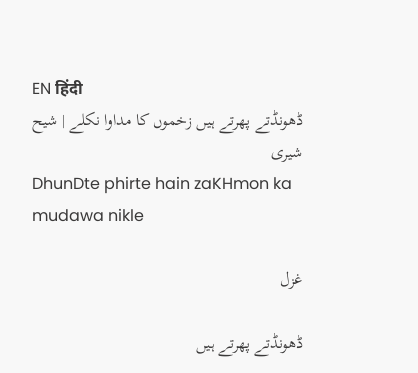EN हिंदी
ڈھونڈتے پھرتے ہیں زخموں کا مداوا نکلے | شیح شیری
DhunDte phirte hain zaKHmon ka mudawa nikle

غزل

ڈھونڈتے پھرتے ہیں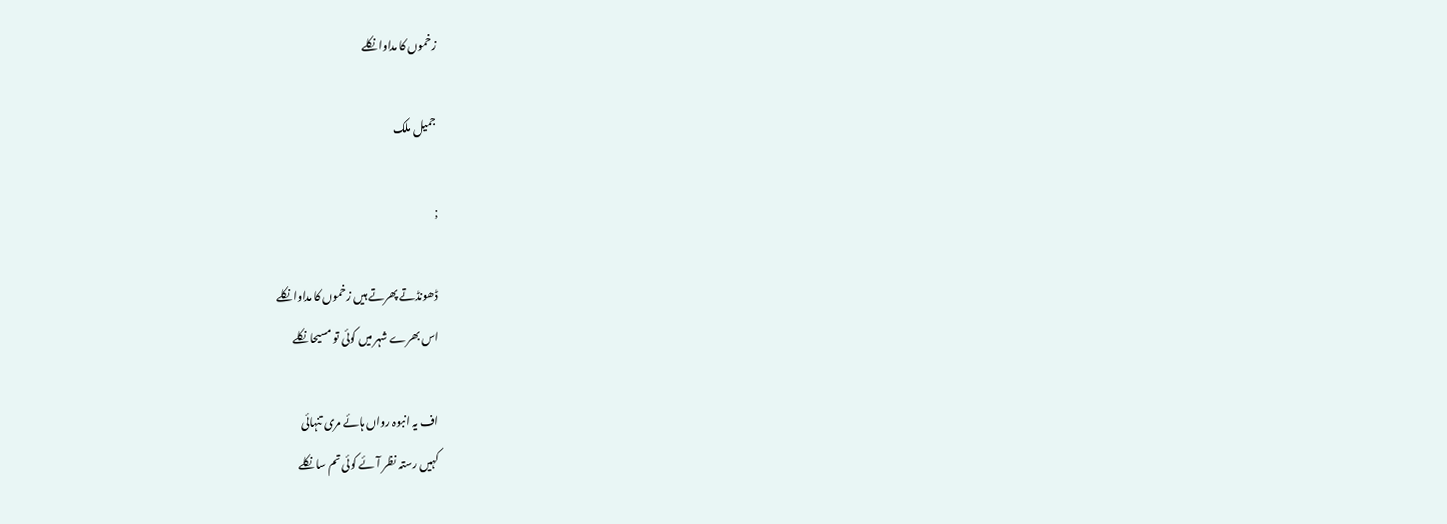زخموں کا مداوا نکلے

جمیل ملک

;

ڈھونڈتے پھرتے ہیں زخموں کا مداوا نکلے
اس بھرے شہر میں کوئی تو مسیحا نکلے

اف یہ انبوہ رواں ہائے مری تنہائی
کہیں رستہ نظر آئے کوئی تم سا نکلے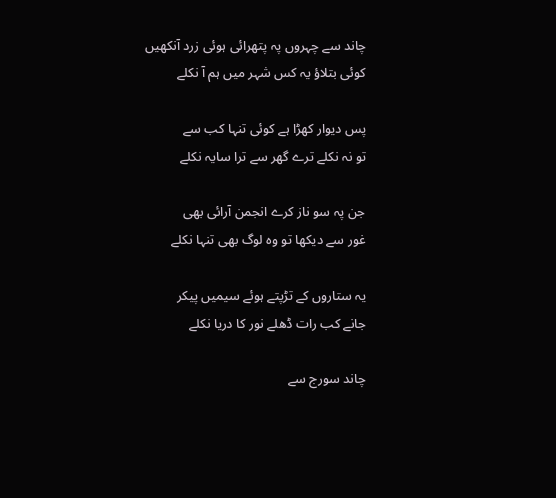چاند سے چہروں پہ پتھرائی ہوئی زرد آنکھیں
کوئی بتلاؤ یہ کس شہر میں ہم آ نکلے

پس دیوار کھڑا ہے کوئی تنہا کب سے
تو نہ نکلے ترے گھر سے ترا سایہ نکلے

جن پہ سو ناز کرے انجمن آرائی بھی
غور سے دیکھا تو وہ لوگ بھی تنہا نکلے

یہ ستاروں کے تڑپتے ہوئے سیمیں پیکر
جانے کب رات ڈھلے نور کا دریا نکلے

چاند سورج سے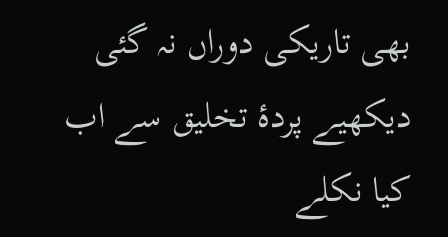بھی تاریکی دوراں نہ گئی
دیکھیے پردۂ تخلیق سے اب کیا نکلے